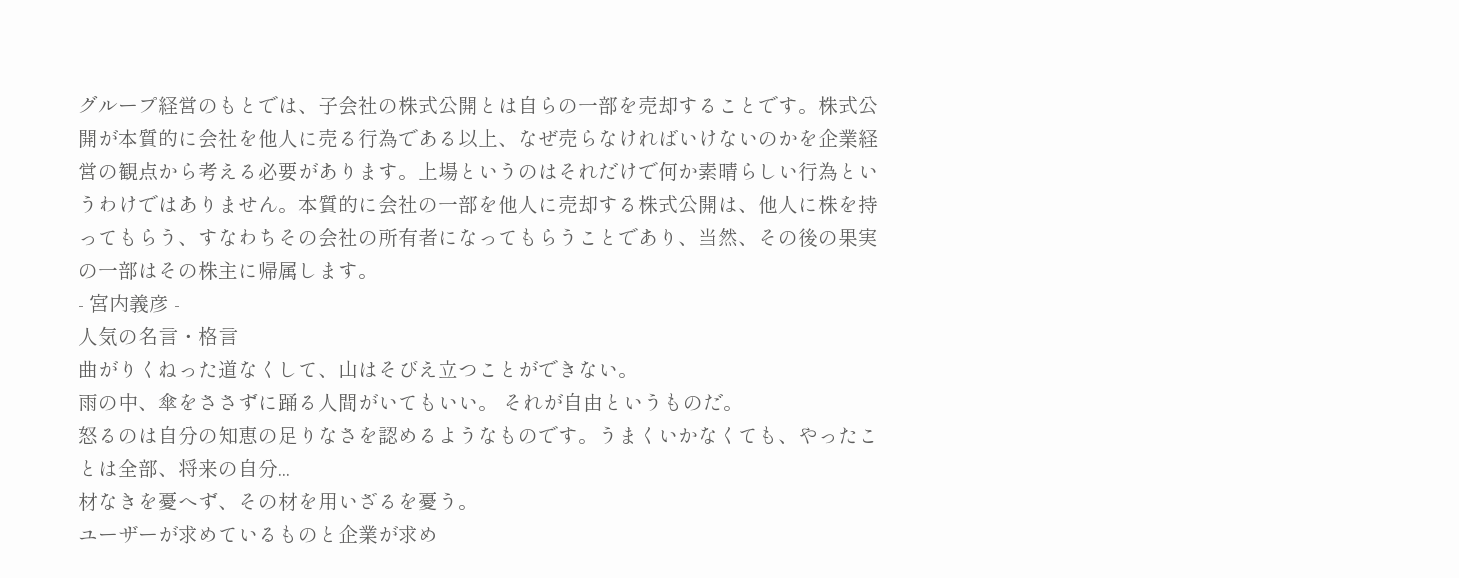グループ経営のもとでは、子会社の株式公開とは自らの一部を売却することです。株式公開が本質的に会社を他人に売る行為である以上、なぜ売らなければいけないのかを企業経営の観点から考える必要があります。上場というのはそれだけで何か素晴らしい行為というわけではありません。本質的に会社の一部を他人に売却する株式公開は、他人に株を持ってもらう、すなわちその会社の所有者になってもらうことであり、当然、その後の果実の一部はその株主に帰属します。
- 宮内義彦 -
人気の名言・格言
曲がりくねった道なくして、山はそびえ立つことができない。
雨の中、傘をささずに踊る人間がいてもいい。 それが自由というものだ。
怒るのは自分の知恵の足りなさを認めるようなものです。うまくいかなくても、やったことは全部、将来の自分...
材なきを憂へず、その材を用いざるを憂う。
ユーザーが求めているものと企業が求め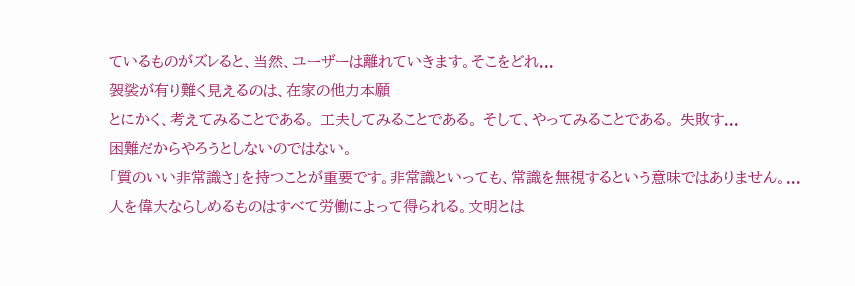ているものがズレると、当然、ユーザーは離れていきます。そこをどれ...
袈裟が有り難く見えるのは、在家の他力本願
とにかく、考えてみることである。 工夫してみることである。 そして、やってみることである。 失敗す...
困難だからやろうとしないのではない。
「質のいい非常識さ」を持つことが重要です。非常識といっても、常識を無視するという意味ではありません。...
人を偉大ならしめるものはすべて労働によって得られる。文明とは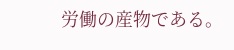労働の産物である。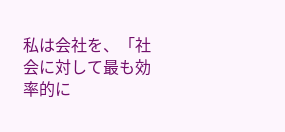私は会社を、「社会に対して最も効率的に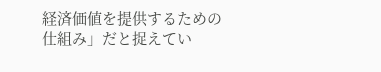経済価値を提供するための仕組み」だと捉えてい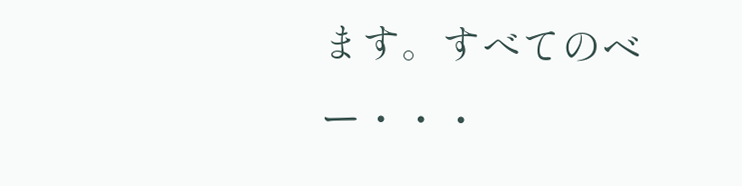ます。すべてのベー・・・